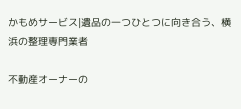かもめサービス|遺品の一つひとつに向き合う、横浜の整理専門業者

不動産オーナーの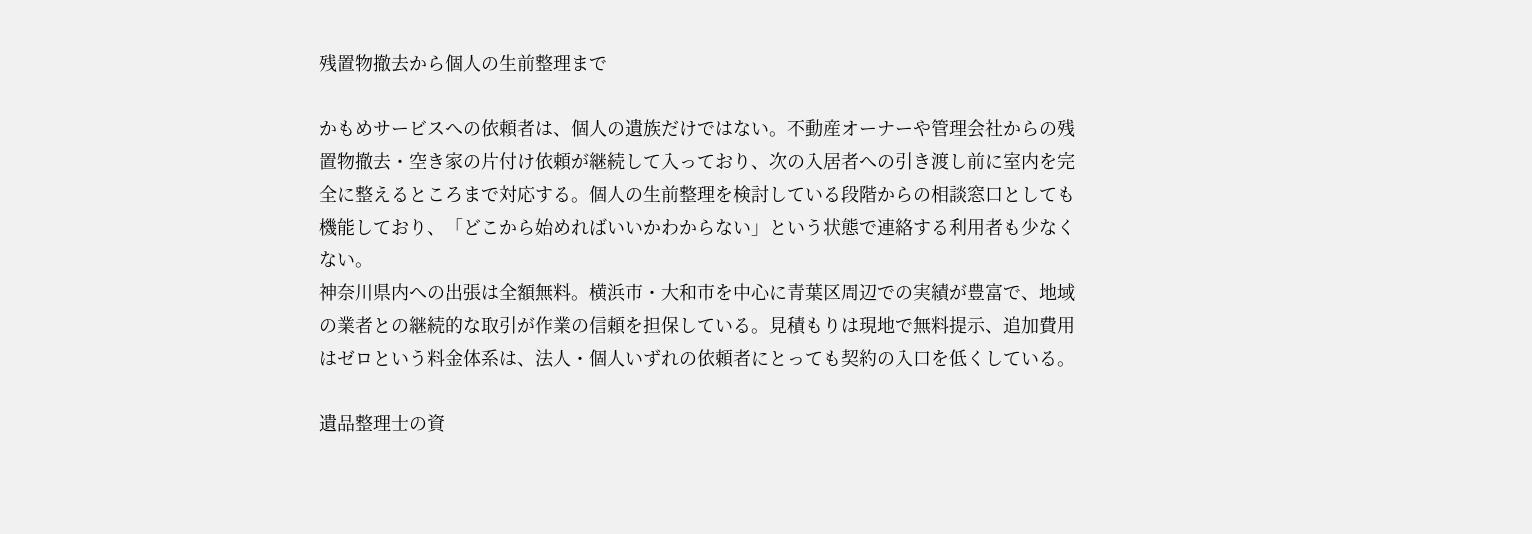残置物撤去から個人の生前整理まで

かもめサービスへの依頼者は、個人の遺族だけではない。不動産オーナーや管理会社からの残置物撤去・空き家の片付け依頼が継続して入っており、次の入居者への引き渡し前に室内を完全に整えるところまで対応する。個人の生前整理を検討している段階からの相談窓口としても機能しており、「どこから始めればいいかわからない」という状態で連絡する利用者も少なくない。
神奈川県内への出張は全額無料。横浜市・大和市を中心に青葉区周辺での実績が豊富で、地域の業者との継続的な取引が作業の信頼を担保している。見積もりは現地で無料提示、追加費用はゼロという料金体系は、法人・個人いずれの依頼者にとっても契約の入口を低くしている。

遺品整理士の資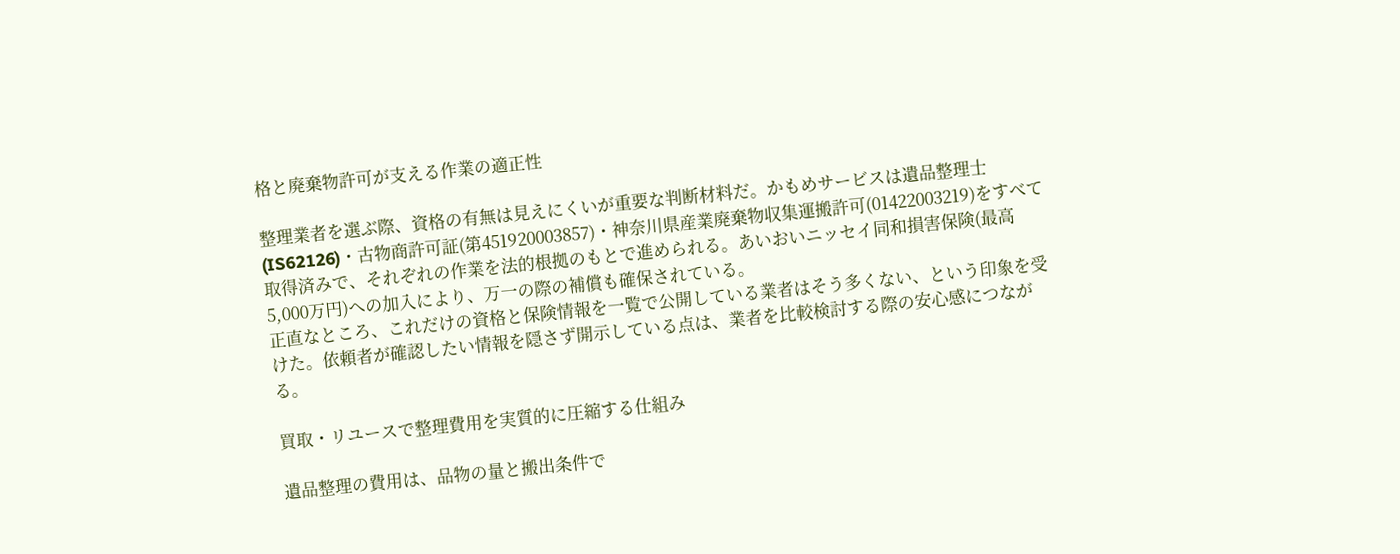格と廃棄物許可が支える作業の適正性

整理業者を選ぶ際、資格の有無は見えにくいが重要な判断材料だ。かもめサービスは遺品整理士(IS62126)・古物商許可証(第451920003857)・神奈川県産業廃棄物収集運搬許可(01422003219)をすべて取得済みで、それぞれの作業を法的根拠のもとで進められる。あいおいニッセイ同和損害保険(最高5,000万円)への加入により、万一の際の補償も確保されている。
正直なところ、これだけの資格と保険情報を一覧で公開している業者はそう多くない、という印象を受けた。依頼者が確認したい情報を隠さず開示している点は、業者を比較検討する際の安心感につながる。

買取・リユースで整理費用を実質的に圧縮する仕組み

遺品整理の費用は、品物の量と搬出条件で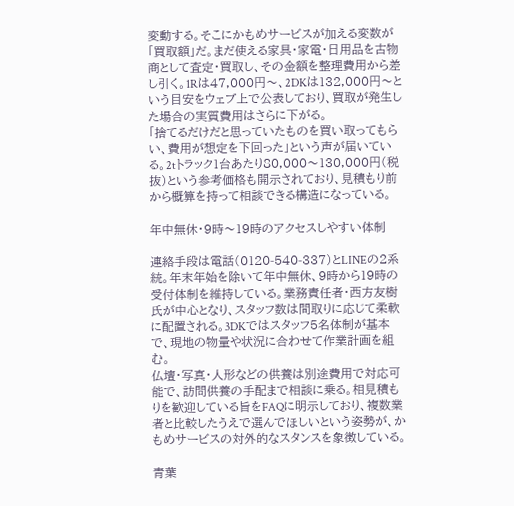変動する。そこにかもめサービスが加える変数が「買取額」だ。まだ使える家具・家電・日用品を古物商として査定・買取し、その金額を整理費用から差し引く。1Rは47,000円〜、2DKは132,000円〜という目安をウェブ上で公表しており、買取が発生した場合の実質費用はさらに下がる。
「捨てるだけだと思っていたものを買い取ってもらい、費用が想定を下回った」という声が届いている。2tトラック1台あたり80,000〜130,000円(税抜)という参考価格も開示されており、見積もり前から概算を持って相談できる構造になっている。

年中無休・9時〜19時のアクセスしやすい体制

連絡手段は電話(0120-540-337)とLINEの2系統。年末年始を除いて年中無休、9時から19時の受付体制を維持している。業務責任者・西方友樹氏が中心となり、スタッフ数は間取りに応じて柔軟に配置される。3DKではスタッフ5名体制が基本で、現地の物量や状況に合わせて作業計画を組む。
仏壇・写真・人形などの供養は別途費用で対応可能で、訪問供養の手配まで相談に乗る。相見積もりを歓迎している旨をFAQに明示しており、複数業者と比較したうえで選んでほしいという姿勢が、かもめサービスの対外的なスタンスを象徴している。

青葉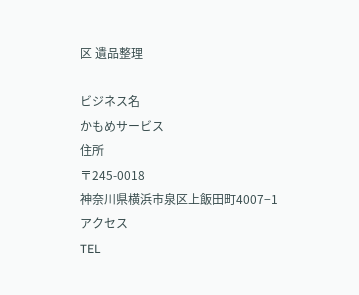区 遺品整理

ビジネス名
かもめサービス
住所
〒245-0018
神奈川県横浜市泉区上飯田町4007−1
アクセス
TEL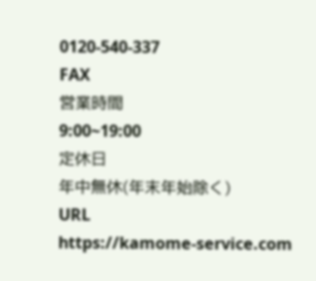0120-540-337
FAX
営業時間
9:00~19:00
定休日
年中無休(年末年始除く)
URL
https://kamome-service.com